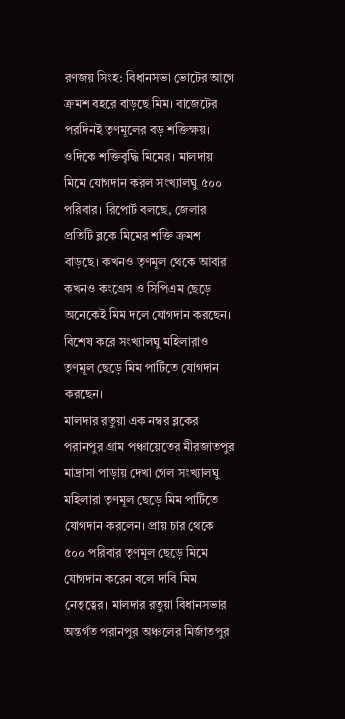রণজয় সিংহ: বিধানসভা ভোটের আগে ক্রমশ বহরে বাড়ছে মিম। বাজেটের পরদিনই তৃণমূলের বড় শক্তিক্ষয়। ওদিকে শক্তিবৃদ্ধি মিমের। মালদায় মিমে যোগদান করল সংখ্যালঘু ৫০০ পরিবার। রিপোর্ট বলছে, জেলার প্রতিটি ব্লকে মিমের শক্তি ক্রমশ বাড়ছে। কখনও তৃণমূল থেকে আবার কখনও কংগ্রেস ও সিপিএম ছেড়ে অনেকেই মিম দলে যোগদান করছেন। বিশেষ করে সংখ্যালঘু মহিলারাও তৃণমূল ছেড়ে মিম পার্টিতে যোগদান করছেন।
মালদার রতুয়া এক নম্বর ব্লকের পরানপুর গ্রাম পঞ্চায়েতের মীরজাতপুর মাদ্রাসা পাড়ায় দেখা গেল সংখ্যালঘু মহিলারা তৃণমূল ছেড়ে মিম পার্টিতে যোগদান করলেন। প্রায় চার থেকে ৫০০ পরিবার তৃণমূল ছেড়ে মিমে যোগদান করেন বলে দাবি মিম নেতৃত্বের। মালদার রতুয়া বিধানসভার অন্তর্গত পরানপুর অঞ্চলের মির্জাতপুর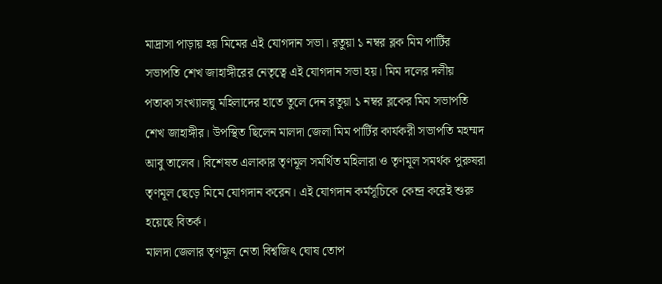মাদ্রাসা পাড়ায় হয় মিমের এই যোগদান সভা। রতুয়া ১ নম্বর ব্লক মিম পার্টির সভাপতি শেখ জাহাঙ্গীরের নেতৃত্বে এই যোগদান সভা হয়। মিম দলের দলীয় পতাকা সংখ্যালঘু মহিলাদের হাতে তুলে দেন রতুয়া ১ নম্বর ব্লকের মিম সভাপতি শেখ জাহাঙ্গীর। উপস্থিত ছিলেন মালদা জেলা মিম পার্টির কার্যকরী সভাপতি মহম্মদ আবু তালেব। বিশেষত এলাকার তৃণমূল সমর্থিত মহিলারা ও তৃণমূল সমর্থক পুরুষরা তৃণমূল ছেড়ে মিমে যোগদান করেন। এই যোগদান কর্মসূচিকে কেন্দ্র করেই শুরু হয়েছে বিতর্ক।
মালদা জেলার তৃণমূল নেতা বিশ্বজিৎ ঘোষ তোপ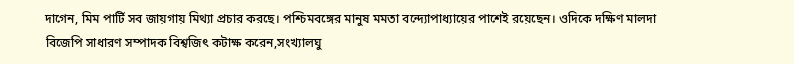দাগেন, মিম পার্টি সব জায়গায় মিথ্যা প্রচার করছে। পশ্চিমবঙ্গের মানুষ মমতা বন্দ্যোপাধ্যায়ের পাশেই রয়েছেন। ওদিকে দক্ষিণ মালদা বিজেপি সাধারণ সম্পাদক বিশ্বজিৎ কটাক্ষ করেন,সংখ্যালঘু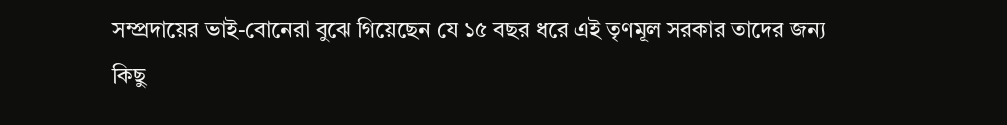সম্প্রদায়ের ভাই-বোনেরা বুঝে গিয়েছেন যে ১৫ বছর ধরে এই তৃণমূল সরকার তাদের জন্য কিছু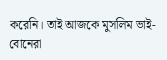করেনি। তাই আজকে মুসলিম ভাই-বোনেরা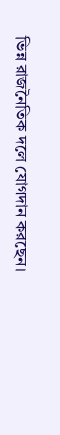ভিন্ন রাজনৈতিক দলে যোগদান করছেন।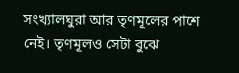সংখ্যালঘুরা আর তৃণমূলের পাশে নেই। তৃণমূলও সেটা বুঝে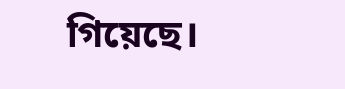গিয়েছে।